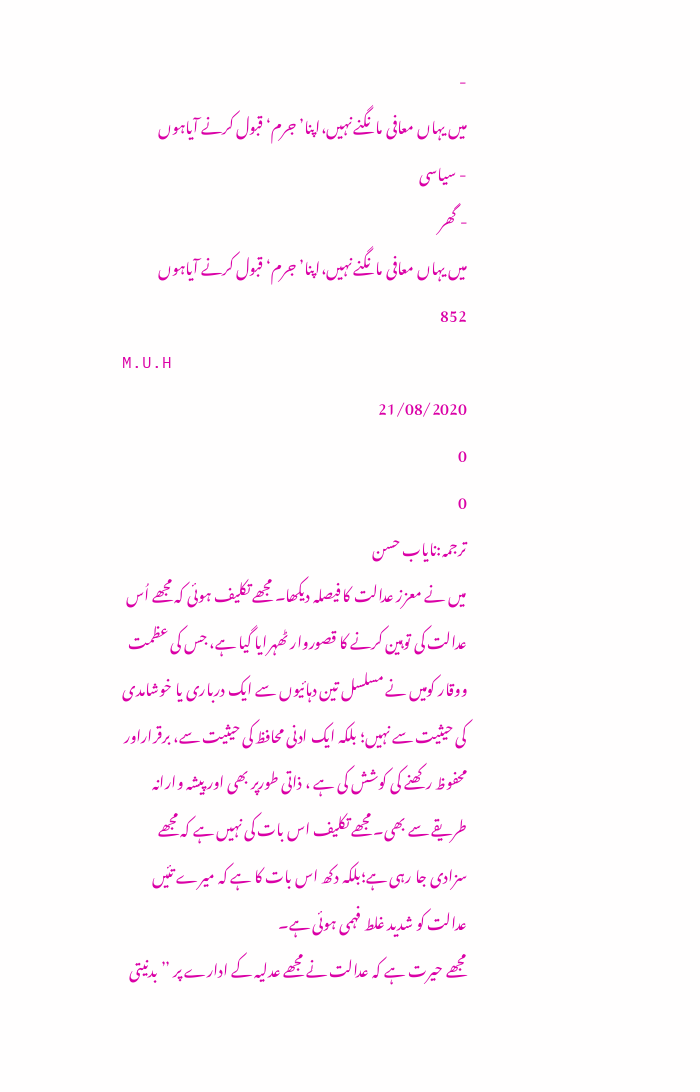-
میں یہاں معافی مانگنے نہیں،اپنا’جرم‘ قبول کرنے آیاہوں
- سیاسی
- گھر
میں یہاں معافی مانگنے نہیں،اپنا’جرم‘ قبول کرنے آیاہوں
852
M.U.H
21/08/2020
0
0
ترجمہ:نایاب حسن
میں نے معزز عدالت کا فیصلہ دیکھا۔ مجھے تکلیف ہوئی کہ مجھے اُس عدالت کی توہین کرنے کا قصوروار ٹھہرایا گیا ہے، جس کی عظمت ووقار کومیں نے مسلسل تین دہائیوں سے ایک درباری یا خوشامدی کی حیثیت سے نہیں؛ بلکہ ایک ادنی محافظ کی حیثیت سے، برقراراور محفوظ رکھنے کی کوشش کی ہے ، ذاتی طورپر بھی اور پیشہ وارانہ طریقے سے بھی۔ مجھے تکلیف اس بات کی نہیں ہے کہ مجھے سزادی جا رہی ہے؛بلکہ دکھ اس بات کا ہے کہ میرے تئیں عدالت کو شدید غلط فہمی ہوئی ہے۔
مجھے حیرت ہے کہ عدالت نے مجھے عدلیہ کے ادارے پر ’’بدنیتی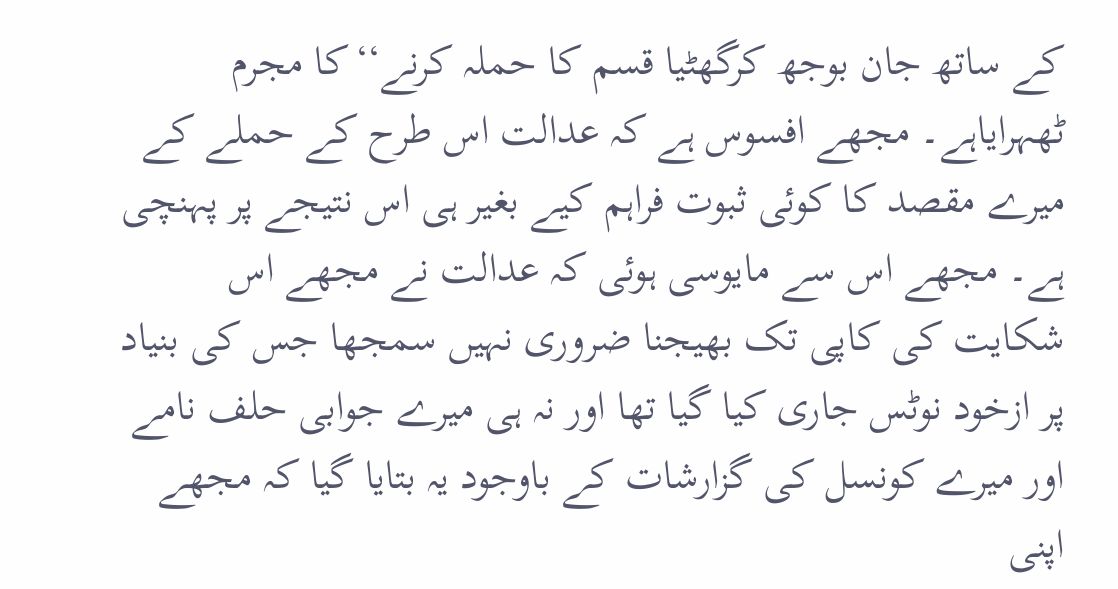کے ساتھ جان بوجھ کرگھٹیا قسم کا حملہ کرنے‘‘کا مجرم ٹھہرایاہے۔ مجھے افسوس ہے کہ عدالت اس طرح کے حملے کے میرے مقصد کا کوئی ثبوت فراہم کیے بغیر ہی اس نتیجے پر پہنچی ہے۔ مجھے اس سے مایوسی ہوئی کہ عدالت نے مجھے اس شکایت کی کاپی تک بھیجنا ضروری نہیں سمجھا جس کی بنیاد پر ازخود نوٹس جاری کیا گیا تھا اور نہ ہی میرے جوابی حلف نامے اور میرے کونسل کی گزارشات کے باوجود یہ بتایا گیا کہ مجھے اپنی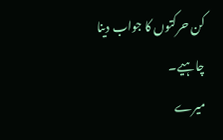کن حرکتوں کا جواب دینا چاہیے۔
میرے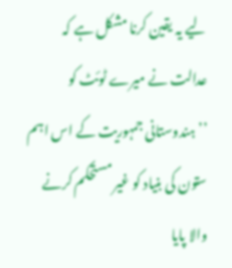لیے یہ یقین کرنا مشکل ہے کہ عدالت نے میرے ٹوئٹ کو ’’ہندوستانی جمہوریت کے اس اہم ستون کی بنیاد کو غیر مستحکم کرنے والا پایا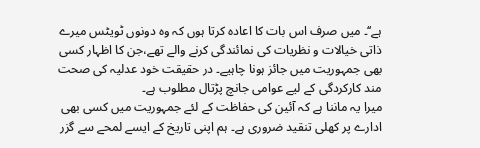ہے‘‘۔ میں صرف اس بات کا اعادہ کرتا ہوں کہ وہ دونوں ٹویٹس میرے ذاتی خیالات و نظریات کی نمائندگی کرنے والے تھے،جن کا اظہار کسی بھی جمہوریت میں جائز ہونا چاہیے۔ در حقیقت خود عدلیہ کی صحت مند کارکردگی کے لیے عوامی جانچ پڑتال مطلوب ہے۔
میرا یہ ماننا ہے کہ آئین کی حفاظت کے لئے جمہوریت میں کسی بھی ادارے پر کھلی تنقید ضروری ہے۔ ہم اپنی تاریخ کے ایسے لمحے سے گزر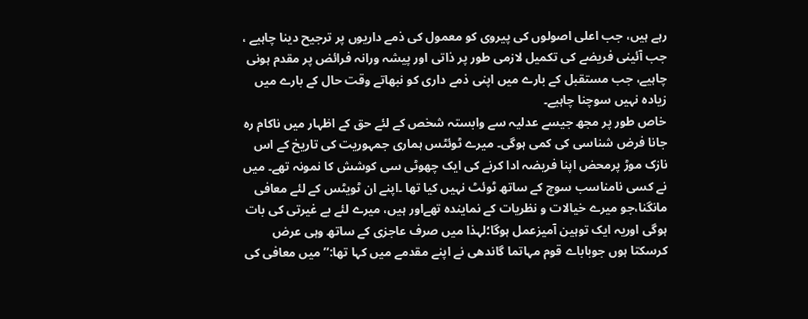رہے ہیں، جب اعلی اصولوں کی پیروی کو معمول کی ذمے داریوں پر ترجیح دینا چاہیے ، جب آئینی فریضے کی تکمیل لازمی طور پر ذاتی اور پیشہ ورانہ فرائض پر مقدم ہونی چاہیے، جب مستقبل کے بارے میں اپنی ذمے داری کو نبھاتے وقت حال کے بارے میں زیادہ نہیں سوچنا چاہیے۔
خاص طور پر مجھ جیسے عدلیہ سے وابستہ شخص کے لئے حق کے اظہار میں ناکام رہ جانا فرض شناسی کی کمی ہوگی۔ میرے ٹوئٹس ہماری جمہوریت کی تاریخ کے اس نازک موڑ پرمحض اپنا فریضہ ادا کرنے کی ایک چھوٹی سی کوشش کا نمونہ تھے۔ میں نے کسی نامناسب سوچ کے ساتھ ٹوئٹ نہیں کیا تھا ۔اپنے ان ٹویٹس کے لئے معافی مانگنا،جو میرے خیالات و نظریات کے نمایندہ تھےاور ہیں، میرے لئے بے غیرتی کی بات ہوگی اوریہ ایک توہین آمیزعمل ہوگا؛لہذا میں صرف عاجزی کے ساتھ وہی عرض کرسکتا ہوں جوباباے قوم مہاتما گاندھی نے اپنے مقدمے میں کہا تھا:’’ میں معافی کی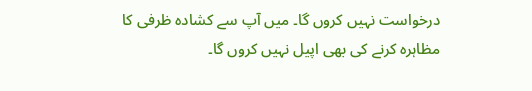درخواست نہیں کروں گا۔ میں آپ سے کشادہ ظرفی کا مظاہرہ کرنے کی بھی اپیل نہیں کروں گا۔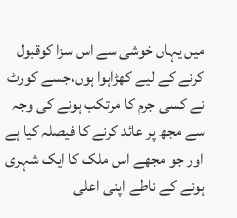میں یہاں خوشی سے اس سزا کوقبول کرنے کے لیے کھڑاہوا ہوں،جسے کورٹ نے کسی جرم کا مرتکب ہونے کی وجہ سے مجھ پر عائد کرنے کا فیصلہ کیا ہے اور جو مجھے اس ملک کا ایک شہری ہونے کے ناطے اپنی اعلی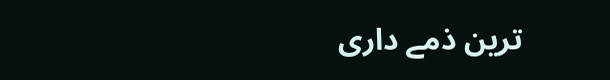ترین ذمے داری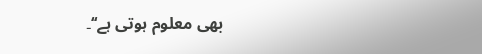بھی معلوم ہوتی ہے‘‘۔